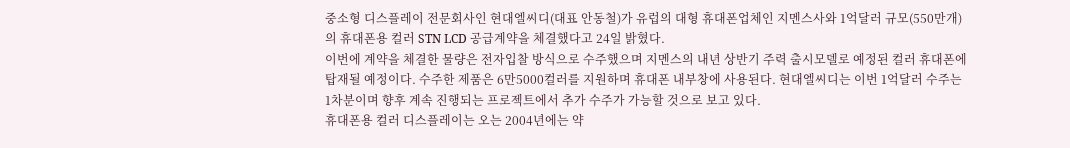중소형 디스플레이 전문회사인 현대엘씨디(대표 안동철)가 유럽의 대형 휴대폰업체인 지멘스사와 1억달러 규모(550만개)의 휴대폰용 컬러 STN LCD 공급계약을 체결했다고 24일 밝혔다.
이번에 계약을 체결한 물량은 전자입찰 방식으로 수주했으며 지멘스의 내년 상반기 주력 출시모델로 예정된 컬러 휴대폰에 탑재될 예정이다. 수주한 제품은 6만5000컬러를 지원하며 휴대폰 내부창에 사용된다. 현대엘씨디는 이번 1억달러 수주는 1차분이며 향후 계속 진행되는 프로젝트에서 추가 수주가 가능할 것으로 보고 있다.
휴대폰용 컬러 디스플레이는 오는 2004년에는 약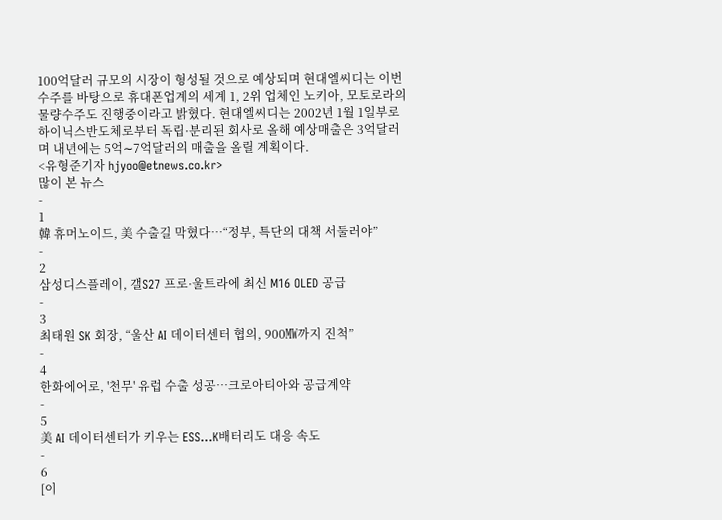100억달러 규모의 시장이 형성될 것으로 예상되며 현대엘씨디는 이번 수주를 바탕으로 휴대폰업계의 세계 1, 2위 업체인 노키아, 모토로라의 물량수주도 진행중이라고 밝혔다. 현대엘씨디는 2002년 1월 1일부로 하이닉스반도체로부터 독립·분리된 회사로 올해 예상매출은 3억달러며 내년에는 5억∼7억달러의 매출을 올릴 계획이다.
<유형준기자 hjyoo@etnews.co.kr>
많이 본 뉴스
-
1
韓 휴머노이드, 美 수출길 막혔다…“정부, 특단의 대책 서둘러야”
-
2
삼성디스플레이, 갤S27 프로·울트라에 최신 M16 OLED 공급
-
3
최태원 SK 회장, “울산 AI 데이터센터 협의, 900㎿까지 진척”
-
4
한화에어로, '천무' 유럽 수출 성공…크로아티아와 공급계약
-
5
美 AI 데이터센터가 키우는 ESS…K배터리도 대응 속도
-
6
[이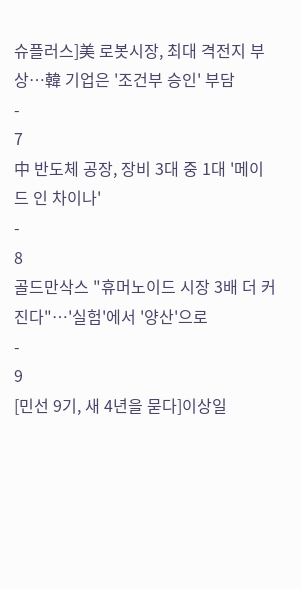슈플러스]美 로봇시장, 최대 격전지 부상…韓 기업은 '조건부 승인' 부담
-
7
中 반도체 공장, 장비 3대 중 1대 '메이드 인 차이나'
-
8
골드만삭스 "휴머노이드 시장 3배 더 커진다"…'실험'에서 '양산'으로
-
9
[민선 9기, 새 4년을 묻다]이상일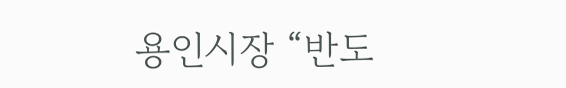용인시장 “반도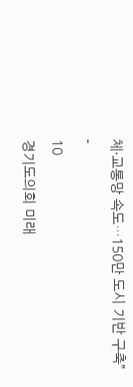체·교통망 속도…150만 도시 기반 구축”
-
10
경기도의회 미래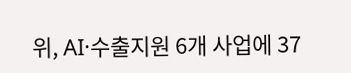위, AI·수출지원 6개 사업에 37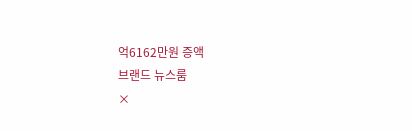억6162만원 증액
브랜드 뉴스룸
×